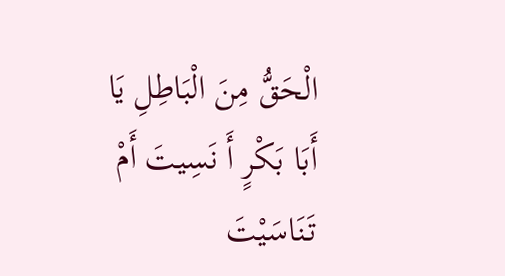الْحَقُّ مِنَ الْبَاطِلِ يَا أَبَا بَكْرٍ أَ نَسِيتَ أَمْ تَنَاسَيْتَ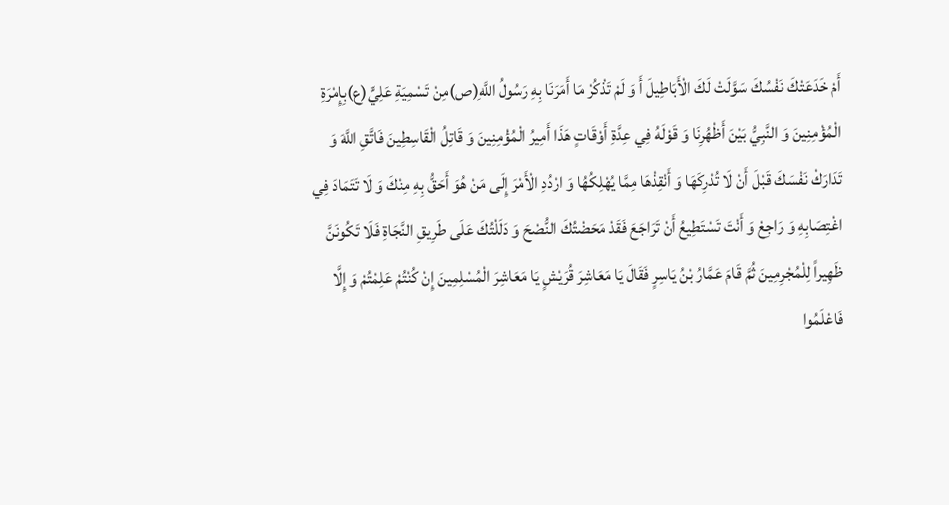أَمْ خَدَعَتْكَ نَفْسُكَ سَوَّلَتْ لَكَ الْأَبَاطِيلَ أَ وَ لَمْ تَذْكُرْ مَا أَمَرَنَا بِهِ رَسُولُ اللَّهِ(ص)مِنْ تَسْمِيَةِ عَلِيٍّ(ع)بِإِمْرَةِ الْمُؤْمِنِينَ وَ النَّبِيُّ بَيْنَ أَظْهُرِنَا وَ قَوْلَهُ فِي عِدَّةِ أَوْقَاتٍ هَذَا أَمِيرُ الْمُؤْمِنِينَ وَ قَاتِلُ الْقَاسِطِينَ فَاتَّقِ اللَّهَ وَ تَدَارَكْ نَفْسَكَ قَبْلَ أَنْ لَا تُدْرِكَهَا وَ أَنْقِذْهَا مِمَّا يُهْلِكُهُا وَ ارْدُدِ الْأَمْرَ إِلَى مَنْ هُوَ أَحَقُّ بِهِ مِنْكَ وَ لَا تَتَمَادَ فِي اغْتِصَابِهِ وَ رَاجِعْ وَ أَنْتَ تَسْتَطِيعُ أَنْ تَرَاجَعَ فَقَدْ مَحَضْتُكَ النُّصْحَ وَ دَلَلْتُكَ عَلَى طَرِيقِ النَّجَاةِ فَلَا تَكُونَنَّ ظَهِيراً لِلْمُجْرِمِينَ ثُمَّ قَامَ عَمَّارُ بْنُ يَاسِرٍ فَقَالَ يَا مَعَاشِرَ قُرَيْشٍ يَا مَعَاشِرَ الْمُسْلِمِينَ إِنْ كُنْتُمْ عَلِمْتُمْ وَ إِلَّا فَاعْلَمُوا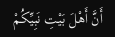أَنَّ أَهْلَ بَيْتِ نَبِيِّكُمْ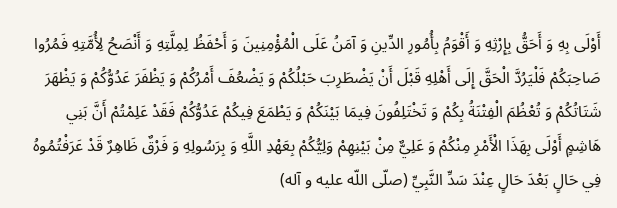أَوْلَى بِهِ وَ أَحَقُّ بِإِرْثِهِ وَ أَقْوَمُ بِأُمُورِ الدِّينِ وَ آمَنُ عَلَى الْمُؤْمِنِينَ وَ أَحْفَظُ لِمِلَّتِهِ وَ أَنْصَحُ لِأُمَّتِهِ فَمُرُوا صَاحِبَكُمْ فَلْيَرُدَّ الْحَقَّ إِلَى أَهْلِهِ قَبْلَ أَنْ يَضْطَرِبَ حَبْلُكُمْ وَ يَضْعُفَ أَمْرُكُمْ وَ يَظْفَرَ عَدُوُّكُمْ وَ يَظْهَرَ شَتَاتُكُمْ وَ تُعْظُمَ الْفِتْنَةُ بِكُمْ وَ تَخْتَلِفُونَ فِيمَا بَيْنَكُمْ وَ يَطْمَعَ فِيكُمْ عَدُوُّكُمْ فَقَدْ عَلِمْتُمْ أَنَّ بَنِي هَاشِمٍ أَوْلَى بِهَذَا الْأَمْرِ مِنْكُمْ وَ عَلِيٌّ مِنْ بَيْنِهِمْ وَلِيُّكُمْ بِعَهْدِ اللَّهِ وَ بِرَسُولِهِ وَ فَرْقٌ ظَاهِرٌ قَدْ عَرَفْتُمُوهُ فِي حَالٍ بَعْدَ حَالٍ عِنْدَ سَدِّ النَّبِيِّ (صلّى اللّه عليه و آله)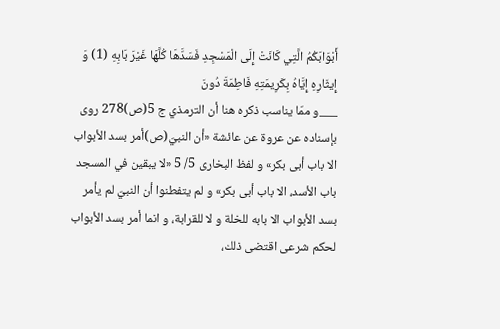أَبْوَابَكُمُ الَّتِي كَانَتْ إِلَى الْمَسْجِدِ فَسَدَّهَا كُلَّهَا غَيْرَ بَابِهِ (1) وَ إِيثَارِهِ إِيَّاهُ بِكَرِيمَتِهِ فَاطِمَةَ دُونَ
___و ممّا يناسب ذكره هنا أن الترمذي ج 5(ص)278 روى بإسناده عن عروة عن عائشة «أن النبيّ(ص)أمر بسد الأبواب الا باب أبى بكر» و لفظ البخارى 5/ 5 «لا يبقين في المسجد باب الأسد، الا باب أبى بكر» و لم يتفطنوا أن النبيّ لم يأمر بسد الأبواب الا بابه للخلة و لا للقرابة، و انما أمر بسد الأبواب لحكم شرعى اقتضى ذلك،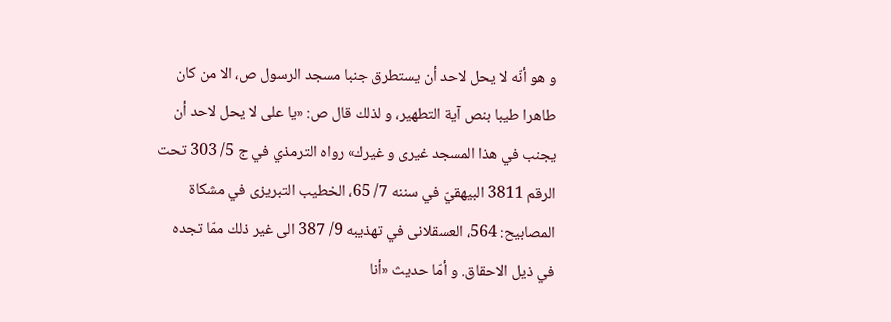و هو أنّه لا يحل لاحد أن يستطرق جنبا مسجد الرسول ص، الا من كان طاهرا طيبا بنص آية التطهير، و لذلك قال ص: «يا على لا يحل لاحد أن يجنب في هذا المسجد غيرى و غيرك» رواه الترمذي في ج 5/ 303 تحت الرقم 3811 البيهقيّ في سننه 7/ 65، الخطيب التبريزى في مشكاة المصابيح: 564، العسقلانى في تهذيبه 9/ 387 الى غير ذلك ممّا تجده في ذيل الاحقاق. و أمّا حديث «أنا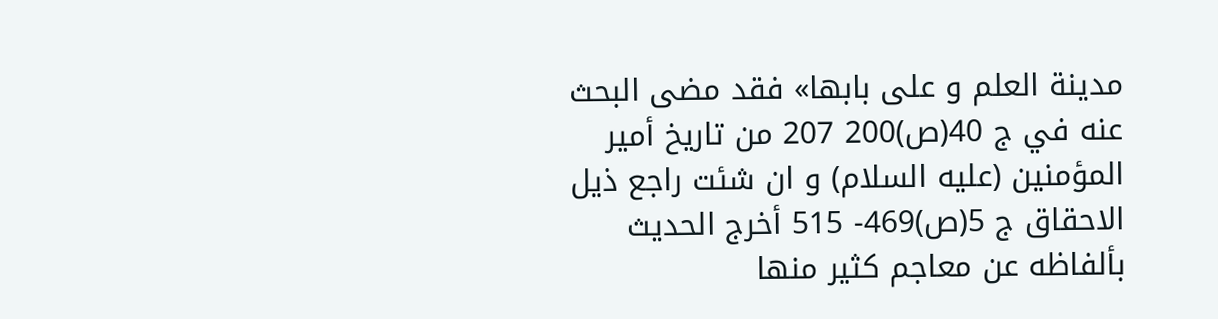مدينة العلم و على بابها» فقد مضى البحث عنه في ج 40(ص)200 207 من تاريخ أمير المؤمنين (عليه السلام) و ان شئت راجع ذيل الاحقاق ج 5(ص)469- 515 أخرج الحديث بألفاظه عن معاجم كثير منها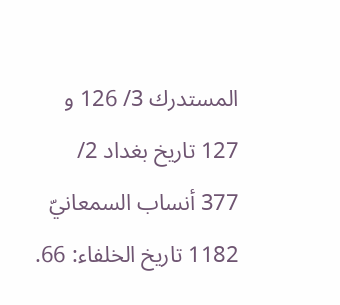المستدرك 3/ 126 و 127 تاريخ بغداد 2/ 377 أنساب السمعانيّ 1182 تاريخ الخلفاء: 66.